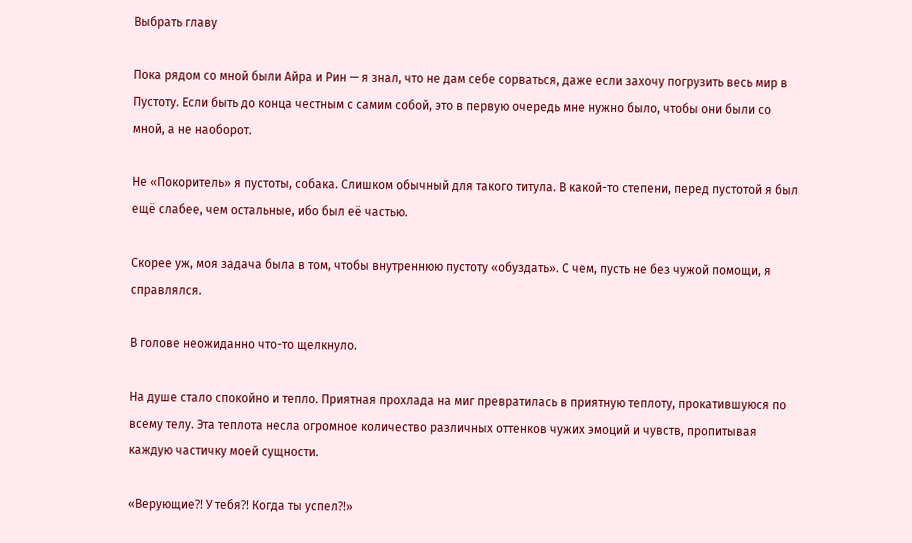Выбрать главу

Пока рядом со мной были Айра и Рин — я знал, что не дам себе сорваться, даже если захочу погрузить весь мир в Пустоту. Если быть до конца честным с самим собой, это в первую очередь мне нужно было, чтобы они были со мной, а не наоборот.

Не «Покоритель» я пустоты, собака. Слишком обычный для такого титула. В какой-то степени, перед пустотой я был ещё слабее, чем остальные, ибо был её частью.

Скорее уж, моя задача была в том, чтобы внутреннюю пустоту «обуздать». С чем, пусть не без чужой помощи, я справлялся.

В голове неожиданно что-то щелкнуло.

На душе стало спокойно и тепло. Приятная прохлада на миг превратилась в приятную теплоту, прокатившуюся по всему телу. Эта теплота несла огромное количество различных оттенков чужих эмоций и чувств, пропитывая каждую частичку моей сущности.

«Верующие⁈ У тебя⁈ Когда ты успел⁈»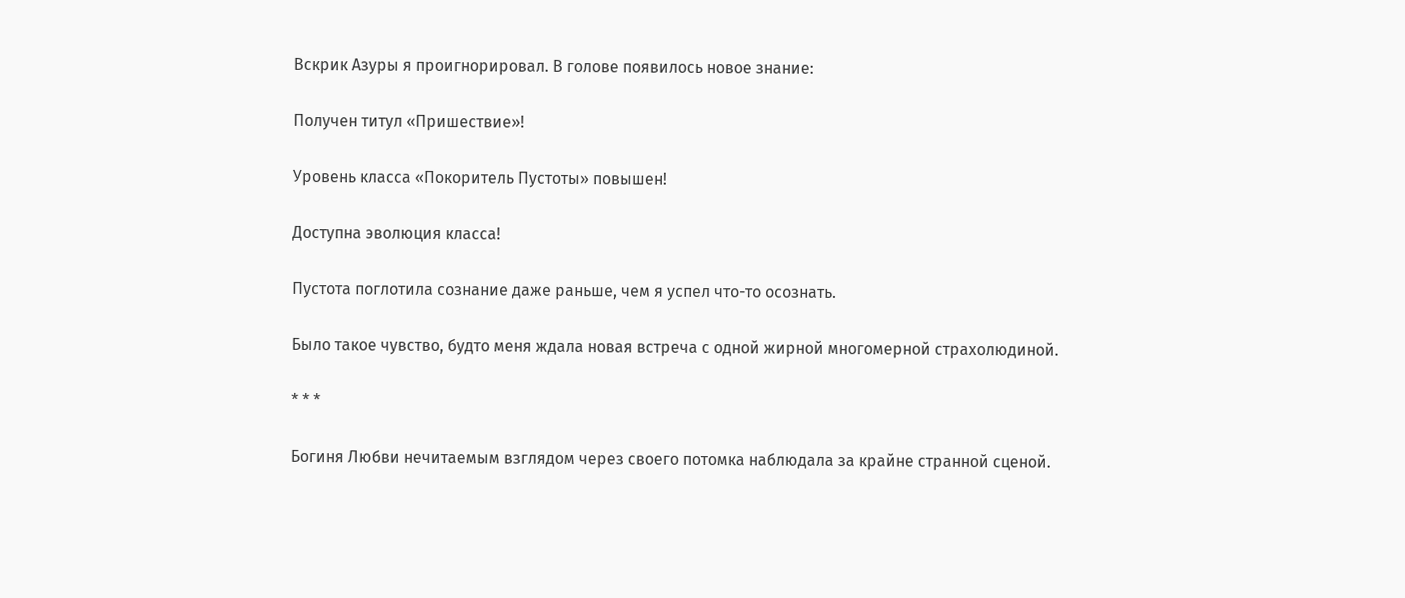Вскрик Азуры я проигнорировал. В голове появилось новое знание:

Получен титул «Пришествие»!

Уровень класса «Покоритель Пустоты» повышен!

Доступна эволюция класса!

Пустота поглотила сознание даже раньше, чем я успел что-то осознать.

Было такое чувство, будто меня ждала новая встреча с одной жирной многомерной страхолюдиной.

* * *

Богиня Любви нечитаемым взглядом через своего потомка наблюдала за крайне странной сценой.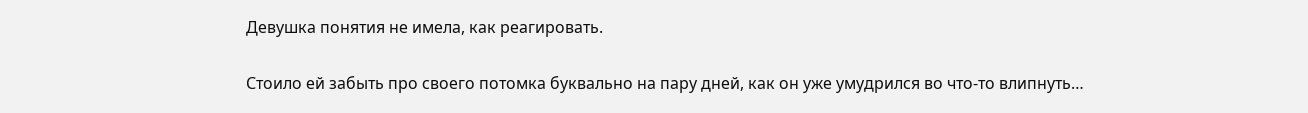Девушка понятия не имела, как реагировать.

Стоило ей забыть про своего потомка буквально на пару дней, как он уже умудрился во что-то влипнуть…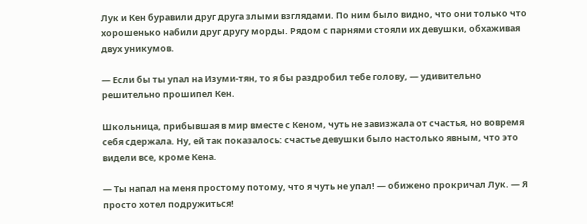Лук и Кен буравили друг друга злыми взглядами. По ним было видно, что они только что хорошенько набили друг другу морды. Рядом с парнями стояли их девушки, обхаживая двух уникумов.

— Если бы ты упал на Изуми-тян, то я бы раздробил тебе голову, — удивительно решительно прошипел Кен.

Школьница, прибывшая в мир вместе с Кеном, чуть не завизжала от счастья, но вовремя себя сдержала. Ну, ей так показалось: счастье девушки было настолько явным, что это видели все, кроме Кена.

— Ты напал на меня простому потому, что я чуть не упал! — обижено прокричал Лук. — Я просто хотел подружиться!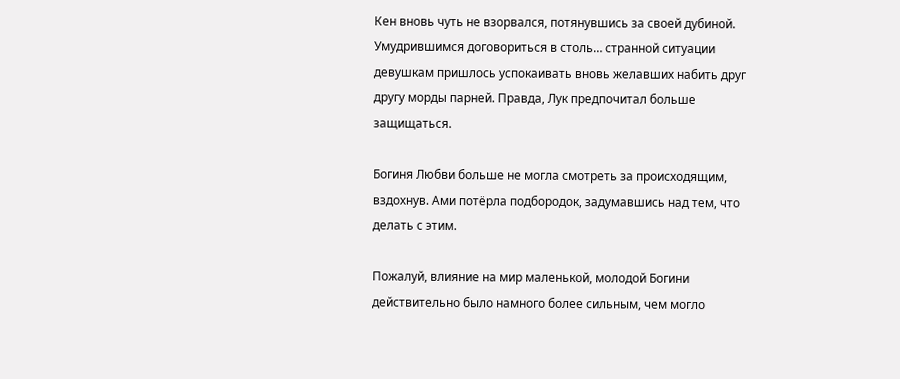Кен вновь чуть не взорвался, потянувшись за своей дубиной. Умудрившимся договориться в столь… странной ситуации девушкам пришлось успокаивать вновь желавших набить друг другу морды парней. Правда, Лук предпочитал больше защищаться.

Богиня Любви больше не могла смотреть за происходящим, вздохнув. Ами потёрла подбородок, задумавшись над тем, что делать с этим.

Пожалуй, влияние на мир маленькой, молодой Богини действительно было намного более сильным, чем могло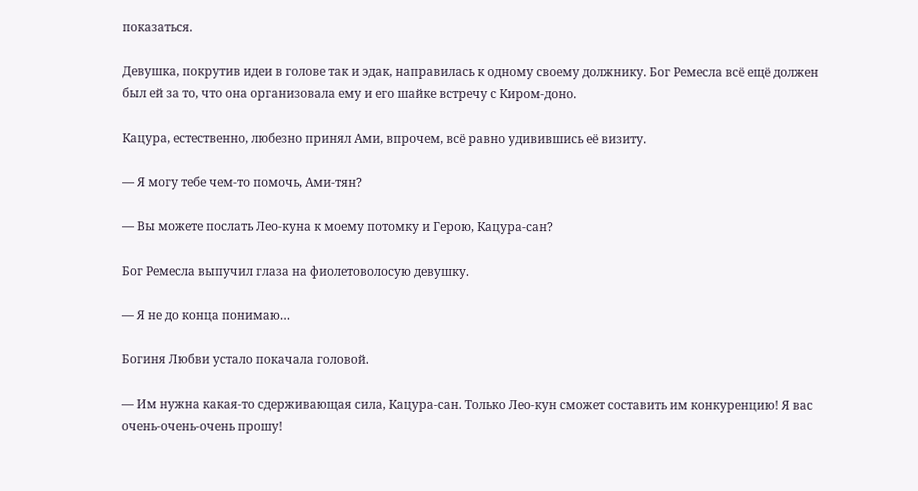показаться.

Девушка, покрутив идеи в голове так и эдак, направилась к одному своему должнику. Бог Ремесла всё ещё должен был ей за то, что она организовала ему и его шайке встречу с Киром-доно.

Кацура, естественно, любезно принял Ами, впрочем, всё равно удивившись её визиту.

— Я могу тебе чем-то помочь, Ами-тян?

— Вы можете послать Лео-куна к моему потомку и Герою, Кацура-сан?

Бог Ремесла выпучил глаза на фиолетоволосую девушку.

— Я не до конца понимаю…

Богиня Любви устало покачала головой.

— Им нужна какая-то сдерживающая сила, Кацура-сан. Только Лео-кун сможет составить им конкуренцию! Я вас очень-очень-очень прошу!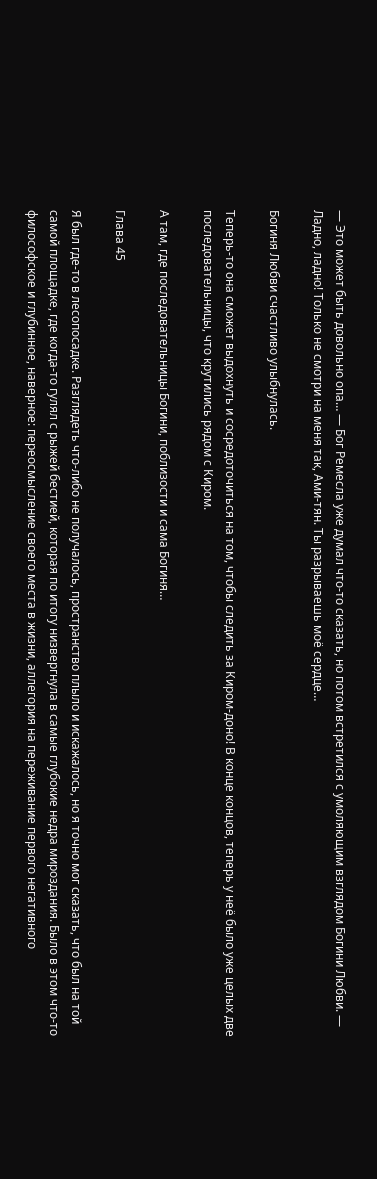— Это может быть довольно опа… — Бог Ремесла уже думал что-то сказать, но потом встретился с умоляющим взглядом Богини Любви. — Ладно, ладно! Только не смотри на меня так, Ами-тян. Ты разрываешь моё сердце…

Богиня Любви счастливо улыбнулась.

Теперь-то она сможет выдохнуть и сосредоточиться на том, чтобы следить за Киром-доно! В конце концов, теперь у неё было уже целых две последовательницы, что крутились рядом с Киром.

А там, где последовательницы Богини, поблизости и сама Богиня…

Глава 45

Я был где-то в лесопосадке. Разглядеть что-либо не получалось, пространство плыло и искажалось, но я точно мог сказать, что был на той самой площадке, где когда-то гулял с рыжей бестией, которая по итогу низвергнула в самые глубокие недра мироздания. Было в этом что-то философское и глубинное, наверное: переосмысление своего места в жизни, аллегория на переживание первого негативного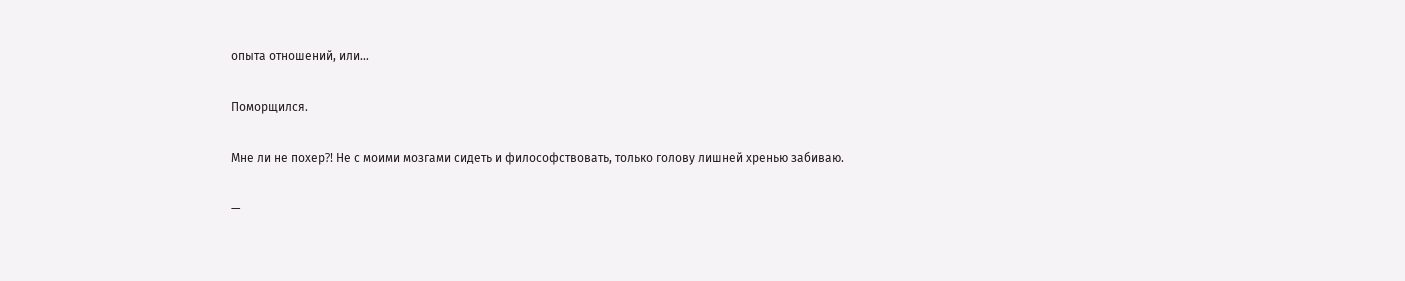опыта отношений, или…

Поморщился.

Мне ли не похер⁈ Не с моими мозгами сидеть и философствовать, только голову лишней хренью забиваю.

—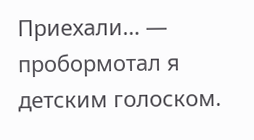Приехали… — пробормотал я детским голоском.